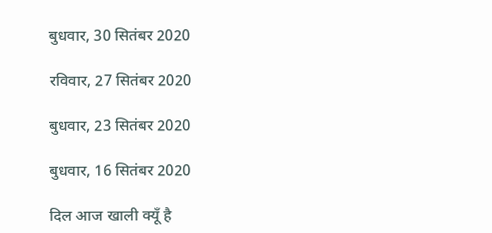बुधवार, 30 सितंबर 2020

रविवार, 27 सितंबर 2020

बुधवार, 23 सितंबर 2020

बुधवार, 16 सितंबर 2020

दिल आज खाली क्यूँ है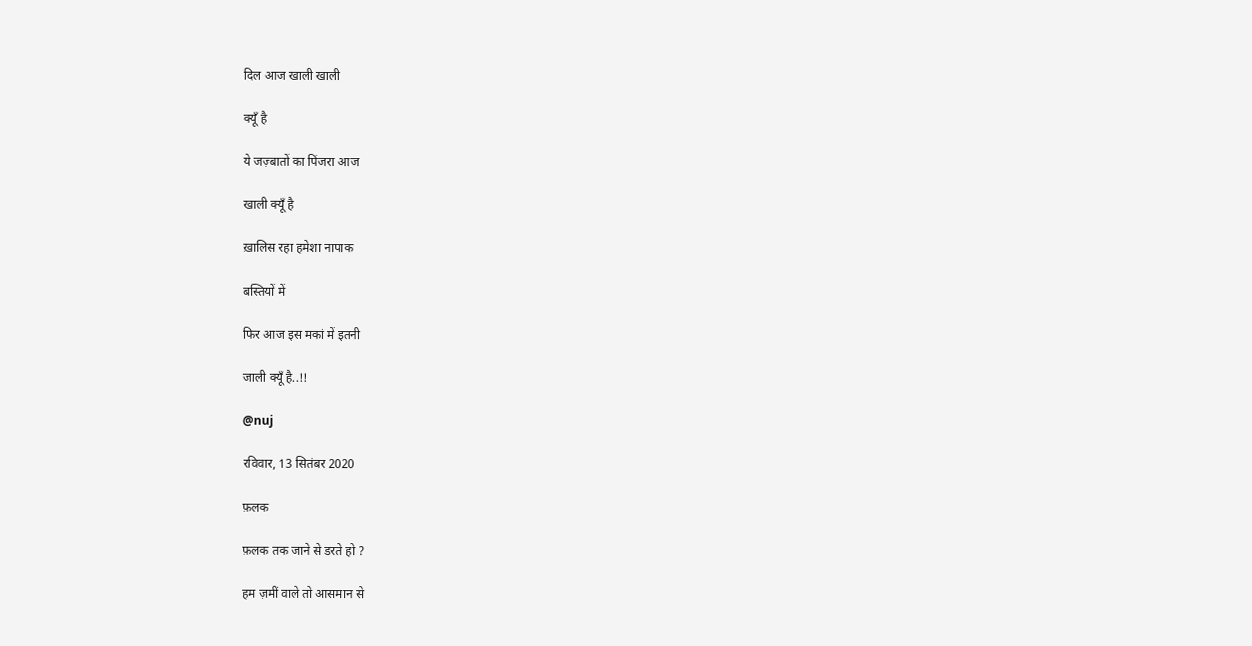दिल आज खाली खाली

क्यूँ है

ये जज़्बातों का पिंजरा आज

खाली क्यूँ है

ख़ालिस रहा हमेशा नापाक

बस्तियों में

फिर आज इस मकां में इतनी

जाली क्यूँ है..!!

@nuj

रविवार, 13 सितंबर 2020

फ़लक

फ़लक तक जाने से डरते हो ?

हम ज़मीं वाले तो आसमान से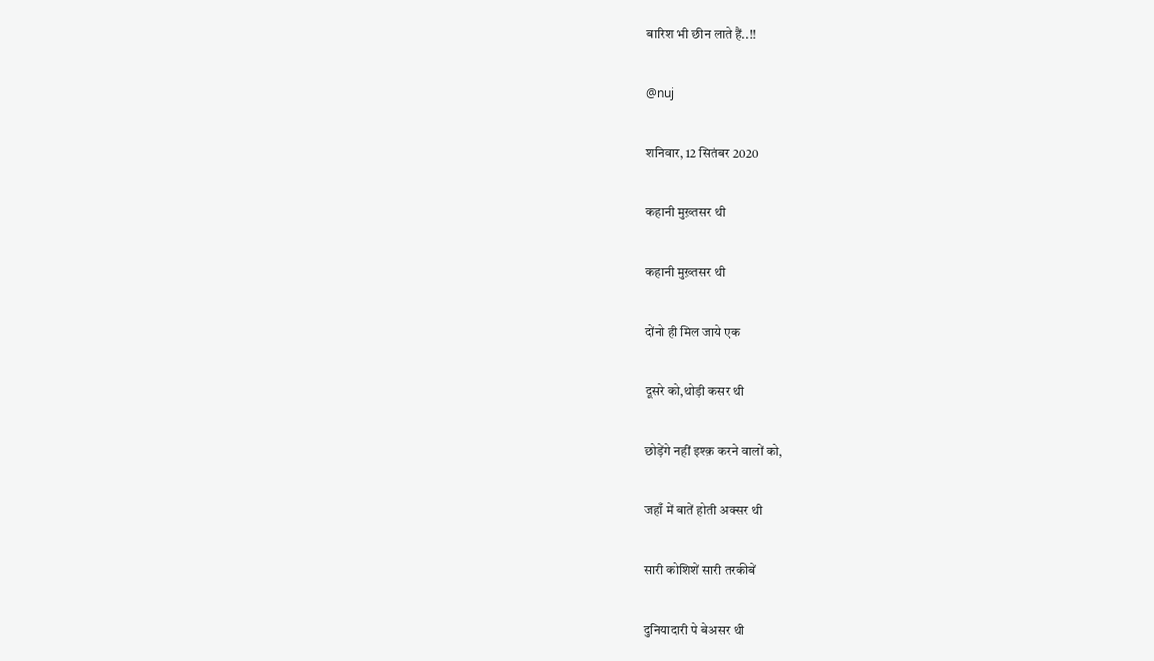बारिश भी छीन लाते हैं..!!

@nuj

शनिवार, 12 सितंबर 2020

कहानी मुख़्तसर थी

कहानी मुख़्तसर थी

दोंनो ही मिल जाये एक

दूसरे को,थोड़ी कसर थी

छोड़ेंगे नहीं इश्क़ करने वालों को,

जहाँ में बातें होती अक्सर थी

सारी कोशिशें सारी तरकीबें

दुनियादारी पे बेअसर थी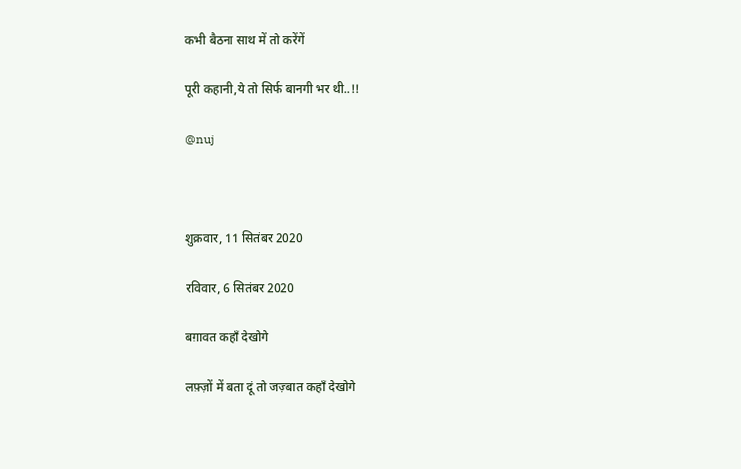कभी बैठना साथ में तो करेंगें

पूरी कहानी,ये तो सिर्फ बानगी भर थी..!!

@nuj



शुक्रवार, 11 सितंबर 2020

रविवार, 6 सितंबर 2020

बग़ावत कहाँ देखोगे

लफ़्ज़ों में बता दूं तो जज़्बात कहाँ देखोगे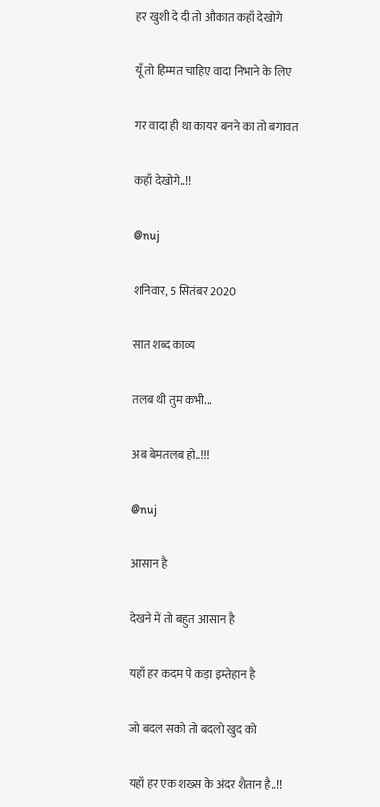हर खुशी दे दी तो औकात कहाँ देखोगे

यूँ तो हिम्मत चाहिए वादा निभाने के लिए

गर वादा ही था कायर बनने का तो बगावत

कहाँ देखोगे..!!

@nuj

शनिवार, 5 सितंबर 2020

सात शब्द काव्य

तलब थी तुम कभी...

अब बेमतलब हो..!!!

@nuj

आसान है

देखने में तो बहुत आसान है

यहाँ हर कदम पे कड़ा इम्तेहान है

जो बदल सको तो बदलो खुद को

यहाँ हर एक शख्स के अंदर शैतान है..!!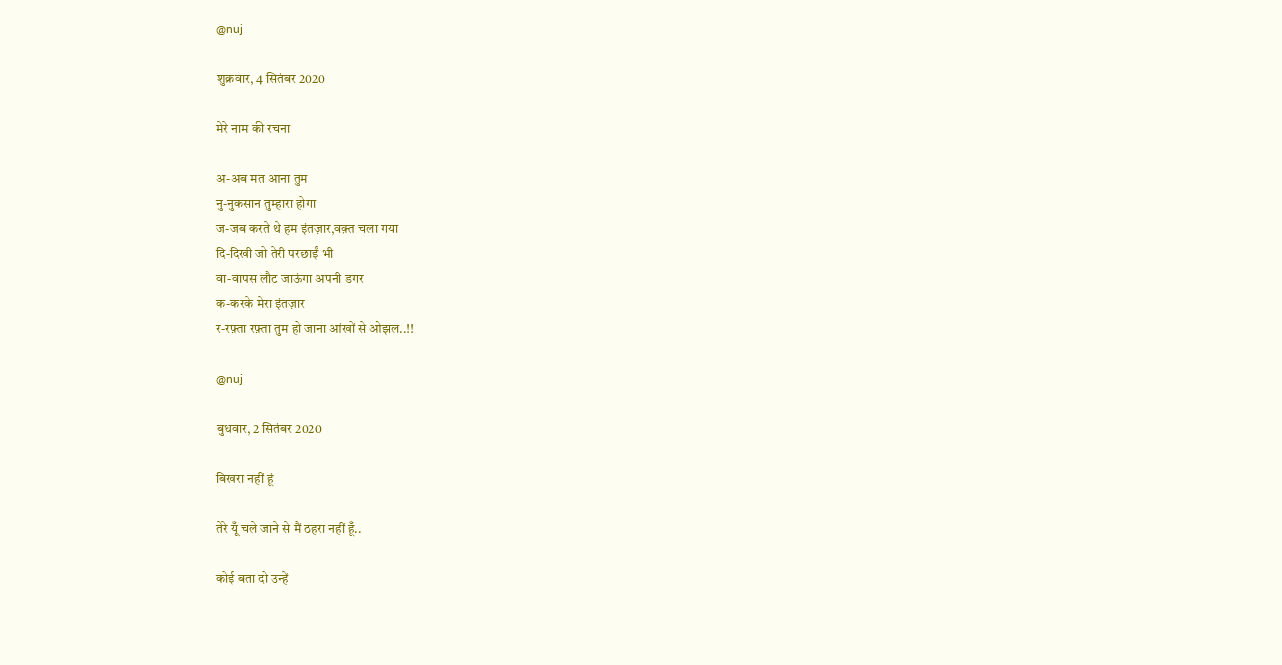@nuj

शुक्रवार, 4 सितंबर 2020

मेरे नाम की रचना

अ-अब मत आना तुम
नु-नुकसान तुम्हारा होगा
ज-जब करते थे हम इंतज़ार,वक़्त चला गया
दि-दिखी जो तेरी परछाईं भी
वा-वापस लौट जाऊंगा अपनी डगर
क-करके मेरा इंतज़ार
र-रफ़्ता रफ़्ता तुम हो जाना आंखों से ओझल..!!

@nuj

बुधवार, 2 सितंबर 2020

बिखरा नहीं हूं

तेरे यूँ चले जाने से मैं ठहरा नहीं हूँ..

कोई बता दो उन्हें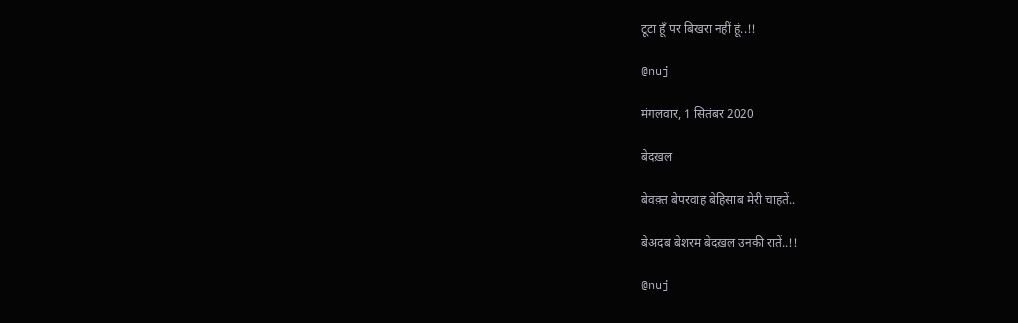टूटा हूँ पर बिखरा नहीं हूं..!!

@nuj

मंगलवार, 1 सितंबर 2020

बेदख़ल

बेवक़्त बेपरवाह बेहिसाब मेरी चाहतें..

बेअदब बेशरम बेदख़ल उनकी रातें..!!

@nuj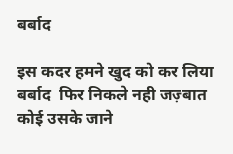बर्बाद

इस कदर हमने खुद को कर लिया बर्बाद  फिर निकले नही जज़्बात कोई उसके जाने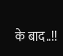के बाद..!!